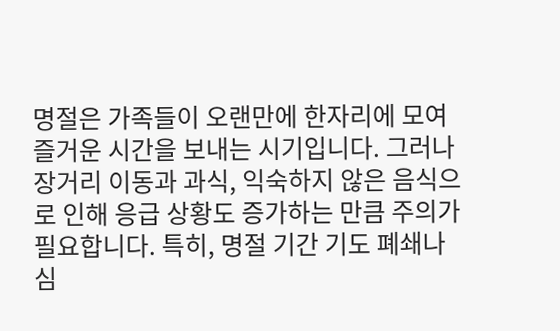명절은 가족들이 오랜만에 한자리에 모여 즐거운 시간을 보내는 시기입니다. 그러나 장거리 이동과 과식, 익숙하지 않은 음식으로 인해 응급 상황도 증가하는 만큼 주의가 필요합니다. 특히, 명절 기간 기도 폐쇄나 심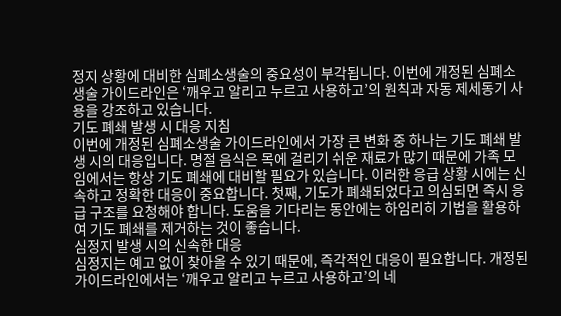정지 상황에 대비한 심폐소생술의 중요성이 부각됩니다. 이번에 개정된 심폐소생술 가이드라인은 ‘깨우고 알리고 누르고 사용하고’의 원칙과 자동 제세동기 사용을 강조하고 있습니다.
기도 폐쇄 발생 시 대응 지침
이번에 개정된 심폐소생술 가이드라인에서 가장 큰 변화 중 하나는 기도 폐쇄 발생 시의 대응입니다. 명절 음식은 목에 걸리기 쉬운 재료가 많기 때문에 가족 모임에서는 항상 기도 폐쇄에 대비할 필요가 있습니다. 이러한 응급 상황 시에는 신속하고 정확한 대응이 중요합니다. 첫째, 기도가 폐쇄되었다고 의심되면 즉시 응급 구조를 요청해야 합니다. 도움을 기다리는 동안에는 하임리히 기법을 활용하여 기도 폐쇄를 제거하는 것이 좋습니다.
심정지 발생 시의 신속한 대응
심정지는 예고 없이 찾아올 수 있기 때문에, 즉각적인 대응이 필요합니다. 개정된 가이드라인에서는 ‘깨우고 알리고 누르고 사용하고’의 네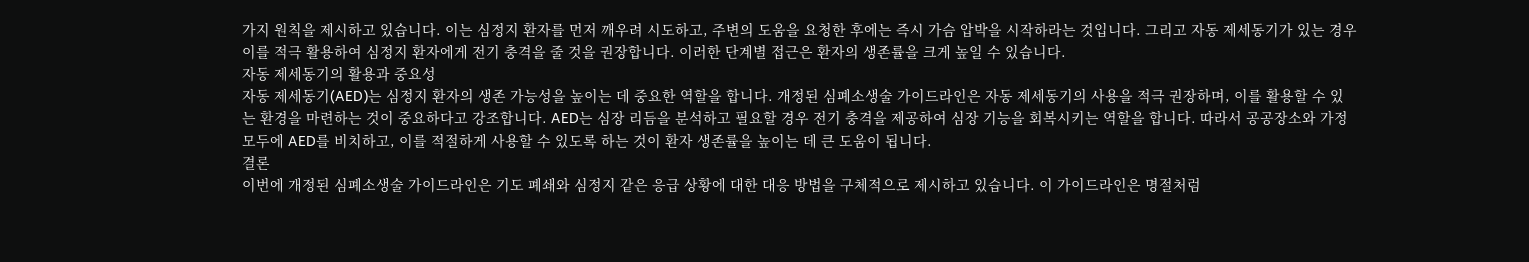가지 원칙을 제시하고 있습니다. 이는 심정지 환자를 먼저 깨우려 시도하고, 주변의 도움을 요청한 후에는 즉시 가슴 압박을 시작하라는 것입니다. 그리고 자동 제세동기가 있는 경우 이를 적극 활용하여 심정지 환자에게 전기 충격을 줄 것을 권장합니다. 이러한 단계별 접근은 환자의 생존률을 크게 높일 수 있습니다.
자동 제세동기의 활용과 중요성
자동 제세동기(AED)는 심정지 환자의 생존 가능성을 높이는 데 중요한 역할을 합니다. 개정된 심폐소생술 가이드라인은 자동 제세동기의 사용을 적극 권장하며, 이를 활용할 수 있는 환경을 마련하는 것이 중요하다고 강조합니다. AED는 심장 리듬을 분석하고 필요할 경우 전기 충격을 제공하여 심장 기능을 회복시키는 역할을 합니다. 따라서 공공장소와 가정 모두에 AED를 비치하고, 이를 적절하게 사용할 수 있도록 하는 것이 환자 생존률을 높이는 데 큰 도움이 됩니다.
결론
이번에 개정된 심폐소생술 가이드라인은 기도 폐쇄와 심정지 같은 응급 상황에 대한 대응 방법을 구체적으로 제시하고 있습니다. 이 가이드라인은 명절처럼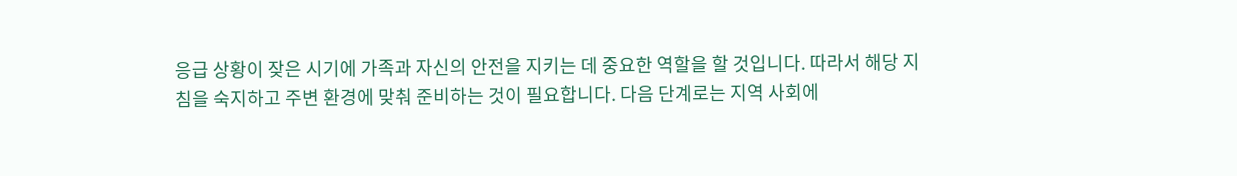응급 상황이 잦은 시기에 가족과 자신의 안전을 지키는 데 중요한 역할을 할 것입니다. 따라서 해당 지침을 숙지하고 주변 환경에 맞춰 준비하는 것이 필요합니다. 다음 단계로는 지역 사회에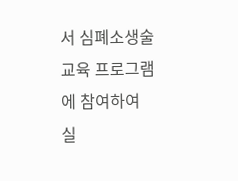서 심폐소생술 교육 프로그램에 참여하여 실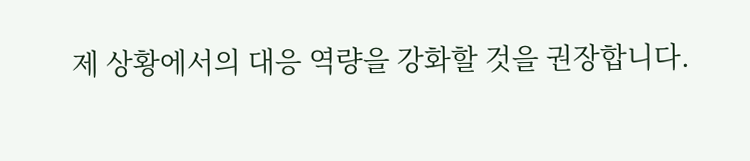제 상황에서의 대응 역량을 강화할 것을 권장합니다.